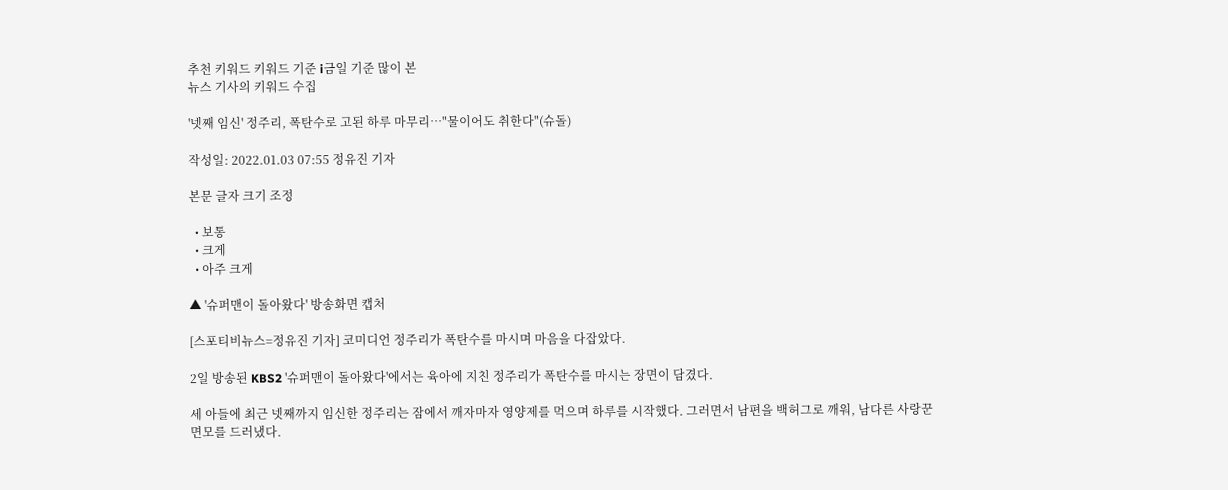추천 키워드 키워드 기준 i금일 기준 많이 본
뉴스 기사의 키워드 수집

'넷째 임신' 정주리, 폭탄수로 고된 하루 마무리…"물이어도 취한다"(슈돌)

작성일: 2022.01.03 07:55 정유진 기자

본문 글자 크기 조정

  • 보통
  • 크게
  • 아주 크게

▲ '슈퍼맨이 돌아왔다' 방송화면 캡처

[스포티비뉴스=정유진 기자] 코미디언 정주리가 폭탄수를 마시며 마음을 다잡았다.

2일 방송된 KBS2 '슈퍼맨이 돌아왔다'에서는 육아에 지친 정주리가 폭탄수를 마시는 장면이 담겼다.

세 아들에 최근 넷째까지 임신한 정주리는 잠에서 깨자마자 영양제를 먹으며 하루를 시작했다. 그러면서 남편을 백허그로 깨워, 남다른 사랑꾼 면모를 드러냈다.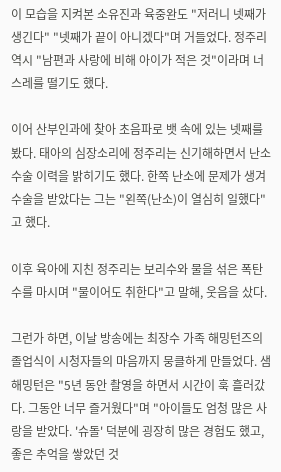이 모습을 지켜본 소유진과 육중완도 "저러니 넷째가 생긴다" "넷째가 끝이 아니겠다"며 거들었다. 정주리 역시 "남편과 사랑에 비해 아이가 적은 것"이라며 너스레를 떨기도 했다.

이어 산부인과에 찾아 초음파로 뱃 속에 있는 넷째를 봤다. 태아의 심장소리에 정주리는 신기해하면서 난소 수술 이력을 밝히기도 했다. 한쪽 난소에 문제가 생겨 수술을 받았다는 그는 "왼쪽(난소)이 열심히 일했다"고 했다.

이후 육아에 지친 정주리는 보리수와 물을 섞은 폭탄수를 마시며 "물이어도 취한다"고 말해, 웃음을 샀다.

그런가 하면, 이날 방송에는 최장수 가족 해밍턴즈의 졸업식이 시청자들의 마음까지 뭉클하게 만들었다. 샘 해밍턴은 "5년 동안 촬영을 하면서 시간이 훅 흘러갔다. 그동안 너무 즐거웠다"며 "아이들도 엄청 많은 사랑을 받았다. '슈돌' 덕분에 굉장히 많은 경험도 했고, 좋은 추억을 쌓았던 것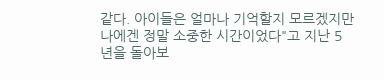같다. 아이들은 얼마나 기억할지 모르겠지만 나에겐 정말 소중한 시간이었다"고 지난 5년을 돌아보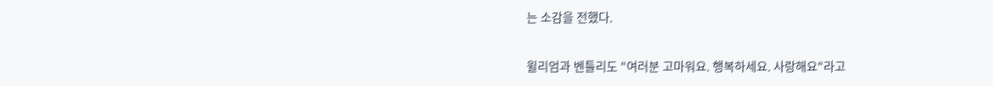는 소감을 전했다.

윌리엄과 벤틀리도 "여러분 고마워요. 행복하세요. 사랑해요"라고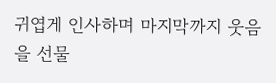귀엽게 인사하며 마지막까지 웃음을 선물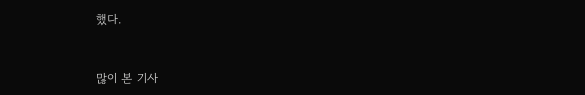했다.


많이 본 기사